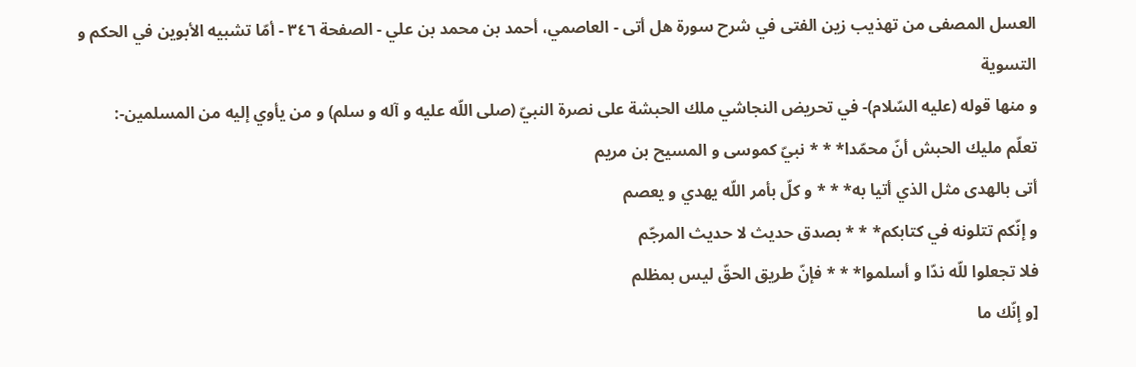العسل المصفى من تهذيب زين الفتى في شرح سورة هل أتى - العاصمي، أحمد بن محمد بن علي - الصفحة ٣٤٦ - أمّا تشبيه الأبوين في الحكم و التسوية
و منها قوله (عليه السّلام)- في تحريض النجاشي ملك الحبشة على نصرة النبيّ (صلى اللّه عليه و آله و سلم) و من يأوي إليه من المسلمين-:
تعلّم مليك الحبش أنّ محمّدا* * * نبيّ كموسى و المسيح بن مريم
أتى بالهدى مثل الذي أتيا به* * * و كلّ بأمر اللّه يهدي و يعصم
و إنّكم تتلونه في كتابكم* * * بصدق حديث لا حديث المرجّم
فلا تجعلوا للّه ندّا و أسلموا* * * فإنّ طريق الحقّ ليس بمظلم
[و إنّك ما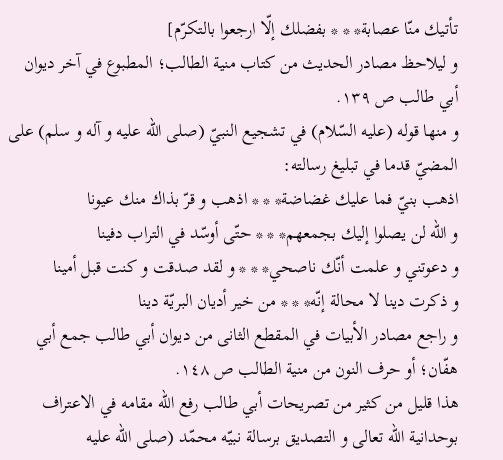تأتيك منّا عصابة* * * بفضلك إلّا ارجعوا بالتكرّم]
و ليلاحظ مصادر الحديث من كتاب منية الطالب؛ المطبوع في آخر ديوان أبي طالب ص ١٣٩.
و منها قوله (عليه السّلام) في تشجيع النبيّ (صلى اللّه عليه و آله و سلم) على المضيّ قدما في تبليغ رسالته:
اذهب بنيّ فما عليك غضاضة* * * اذهب و قرّ بذاك منك عيونا
و اللّه لن يصلوا إليك بجمعهم* * * حتّى أوسّد في التراب دفينا
و دعوتني و علمت أنّك ناصحي* * * و لقد صدقت و كنت قبل أمينا
و ذكرت دينا لا محالة إنّه* * * من خير أديان البريّة دينا
و راجع مصادر الأبيات في المقطع الثانى من ديوان أبي طالب جمع أبي هفّان؛ أو حرف النون من منية الطالب ص ١٤٨.
هذا قليل من كثير من تصريحات أبي طالب رفع اللّه مقامه في الاعتراف بوحدانية اللّه تعالى و التصديق برسالة نبيّه محمّد (صلى اللّه عليه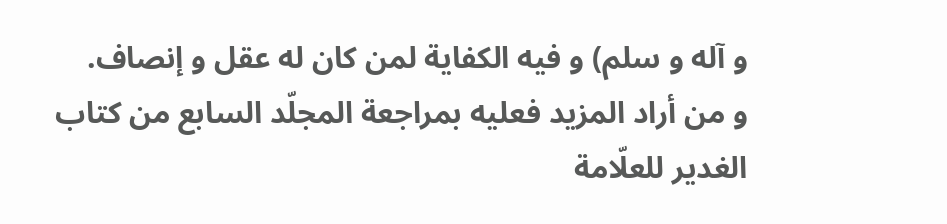و آله و سلم) و فيه الكفاية لمن كان له عقل و إنصاف.
و من أراد المزيد فعليه بمراجعة المجلّد السابع من كتاب الغدير للعلّامة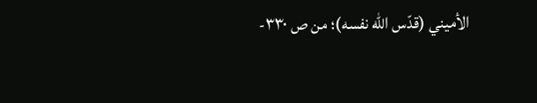الأميني (قدّس اللّه نفسه)؛ من ص ٣٣٠-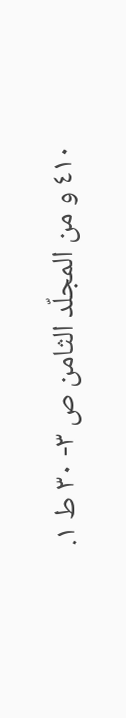٤١٠ و من المجلّد الثامن ص ٣- ٣٠ ط ١.